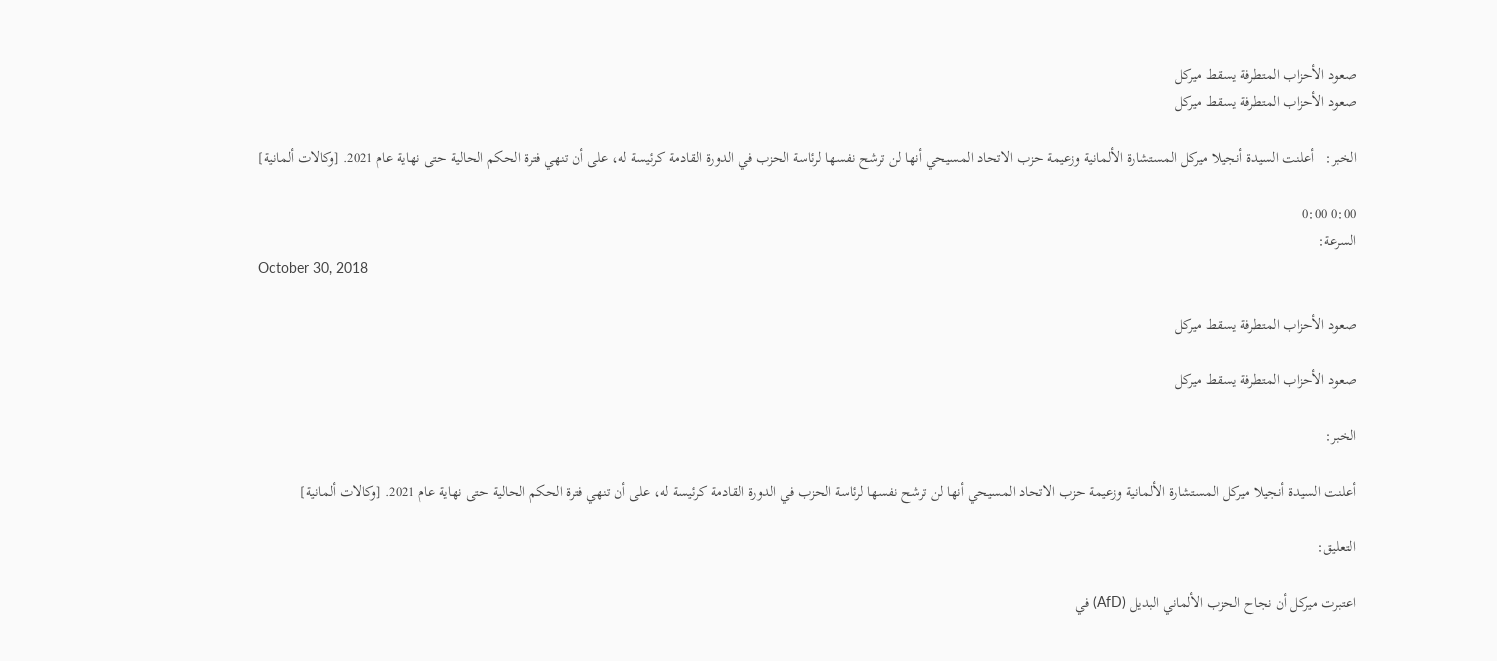صعود الأحزاب المتطرفة يسقط ميركل
صعود الأحزاب المتطرفة يسقط ميركل

الخبر:   أعلنت السيدة أنجيلا ميركل المستشارة الألمانية وزعيمة حزب الاتحاد المسيحي أنها لن ترشح نفسها لرئاسة الحزب في الدورة القادمة كرئيسة له، على أن تنهي فترة الحكم الحالية حتى نهاية عام 2021. [وكالات ألمانية]

0:00 0:00
السرعة:
October 30, 2018

صعود الأحزاب المتطرفة يسقط ميركل

صعود الأحزاب المتطرفة يسقط ميركل

الخبر:

أعلنت السيدة أنجيلا ميركل المستشارة الألمانية وزعيمة حزب الاتحاد المسيحي أنها لن ترشح نفسها لرئاسة الحزب في الدورة القادمة كرئيسة له، على أن تنهي فترة الحكم الحالية حتى نهاية عام 2021. [وكالات ألمانية]

التعليق:

اعتبرت ميركل أن نجاح الحزب الألماني البديل (AfD) في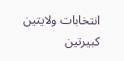انتخابات ولايتين كبيرتين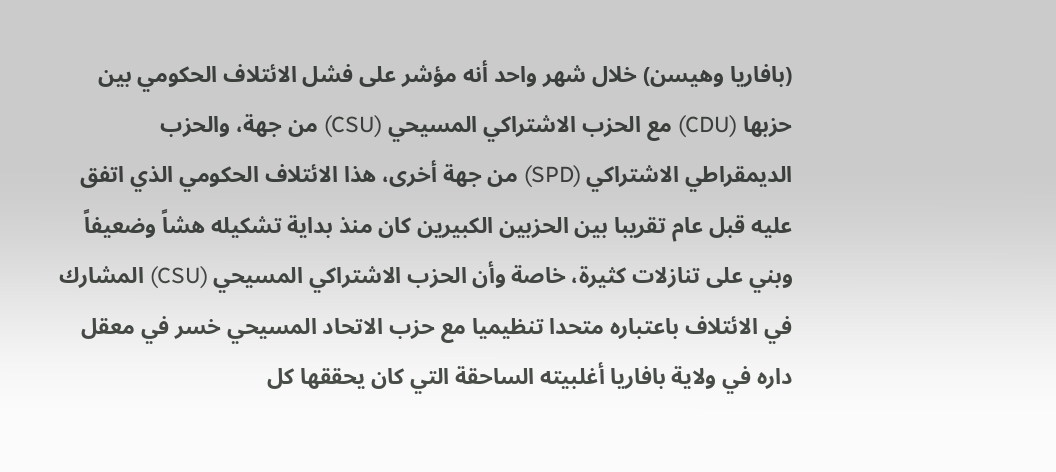(بافاريا وهيسن) خلال شهر واحد أنه مؤشر على فشل الائتلاف الحكومي بين حزبها (CDU) مع الحزب الاشتراكي المسيحي (CSU) من جهة، والحزب الديمقراطي الاشتراكي (SPD) من جهة أخرى، هذا الائتلاف الحكومي الذي اتفق عليه قبل عام تقريبا بين الحزبين الكبيرين كان منذ بداية تشكيله هشاً وضعيفاً وبني على تنازلات كثيرة، خاصة وأن الحزب الاشتراكي المسيحي (CSU) المشارك في الائتلاف باعتباره متحدا تنظيميا مع حزب الاتحاد المسيحي خسر في معقل داره في ولاية بافاريا أغلبيته الساحقة التي كان يحققها كل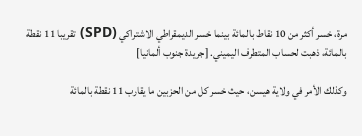مرة، خسر أكثر من 10 نقاط بالمائة بينما خسر الديمقراطي الاشتراكي (SPD) تقريبا 11 نقطة بالمائة، ذهبت لحساب المتطرف اليميني. [جريدة جنوب ألمانيا]

وكذلك الأمر في ولاية هيسن، حيث خسر كل من الحزبين ما يقارب 11 نقطة بالمائة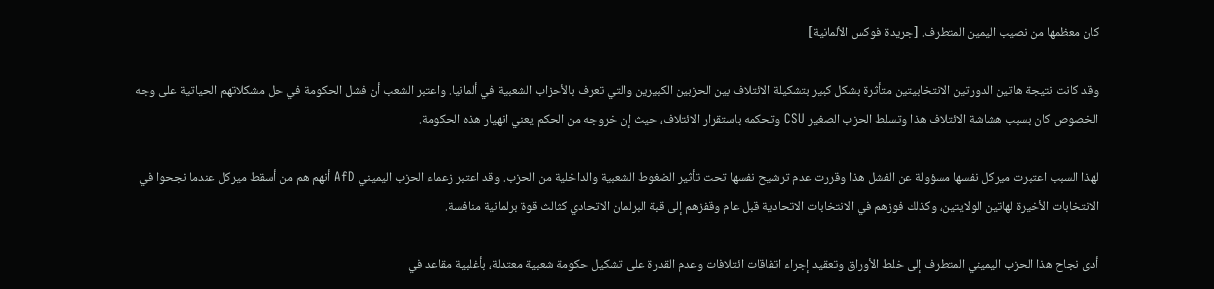كان معظمها من نصيب اليمين المتطرف. [جريدة فوكس الألمانية]

وقد كانت نتيجة هاتين الدورتين الانتخابيتين متأثرة بشكل كبير بتشكيلة الائتلاف بين الحزبين الكبيرين والتي تعرف بالأحزاب الشعبية في ألمانيا. واعتبر الشعب أن فشل الحكومة في حل مشكلاتهم الحياتية على وجه الخصوص كان بسبب هشاشة الائتلاف هذا وتسلط الحزب الصغير CSU وتحكمه باستقرار الائتلاف، حيث إن خروجه من الحكم يعني انهيار هذه الحكومة.

لهذا السبب اعتبرت ميركل نفسها مسؤولة عن الفشل هذا وقررت عدم ترشيح نفسها تحت تأثير الضغوط الشعبية والداخلية من الحزب. وقد اعتبر زعماء الحزب اليميني AfD أنهم هم من أسقط ميركل عندما نجحوا في الانتخابات الأخيرة لهاتين الولايتين، وكذلك فوزهم في الانتخابات الاتحادية قبل عام وقفزهم إلى قبة البرلمان الاتحادي كثالث قوة برلمانية منافسة.

أدى نجاح هذا الحزب اليميني المتطرف إلى خلط الأوراق وتعقيد إجراء اتفاقات ائتلافات وعدم القدرة على تشكيل حكومة شعبية معتدلة، بأغلبية مقاعد في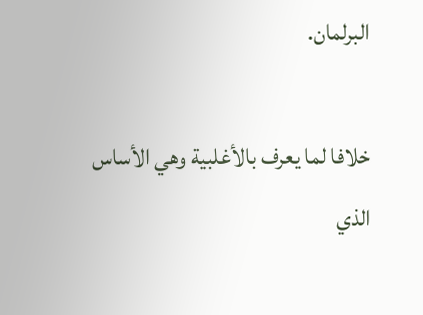البرلمان.

خلافا لما يعرف بالأغلبية وهي الأساس الذي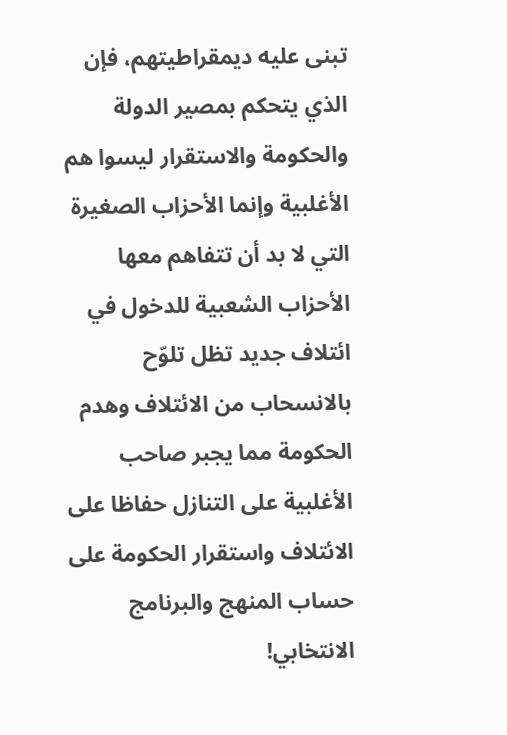تبنى عليه ديمقراطيتهم، فإن الذي يتحكم بمصير الدولة والحكومة والاستقرار ليسوا هم الأغلبية وإنما الأحزاب الصغيرة التي لا بد أن تتفاهم معها الأحزاب الشعبية للدخول في ائتلاف جديد تظل تلوّح بالانسحاب من الائتلاف وهدم الحكومة مما يجبر صاحب الأغلبية على التنازل حفاظا على الائتلاف واستقرار الحكومة على حساب المنهج والبرنامج الانتخابي!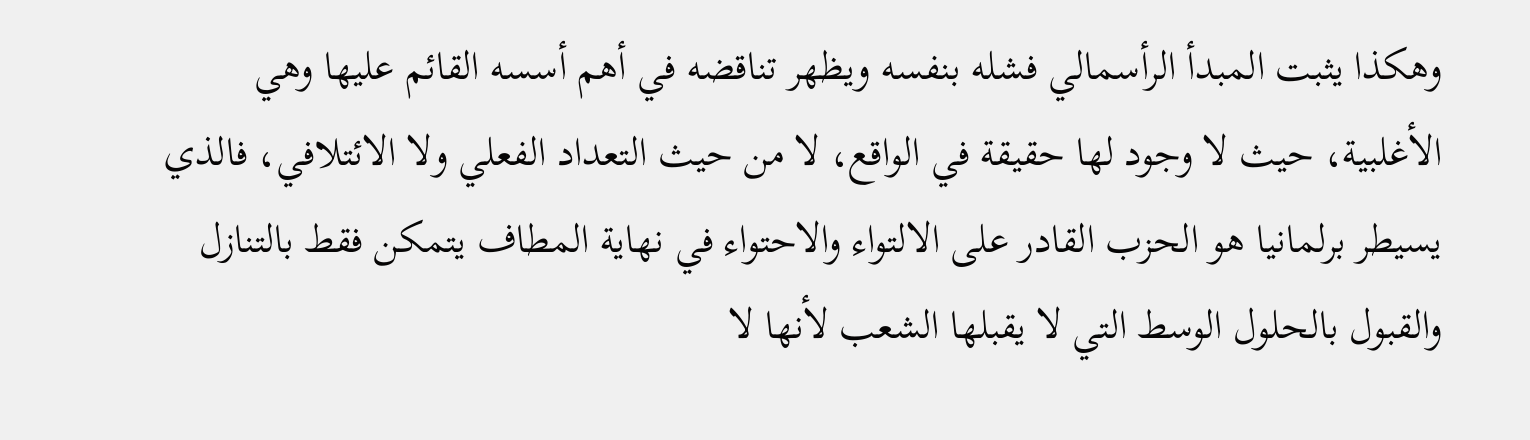وهكذا يثبت المبدأ الرأسمالي فشله بنفسه ويظهر تناقضه في أهم أسسه القائم عليها وهي الأغلبية، حيث لا وجود لها حقيقة في الواقع، لا من حيث التعداد الفعلي ولا الائتلافي، فالذي يسيطر برلمانيا هو الحزب القادر على الالتواء والاحتواء في نهاية المطاف يتمكن فقط بالتنازل والقبول بالحلول الوسط التي لا يقبلها الشعب لأنها لا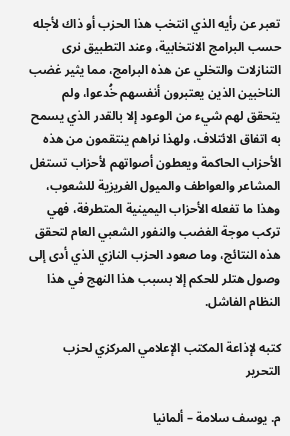تعبر عن رأيه الذي انتخب هذا الحزب أو ذاك لأجله حسب البرامج الانتخابية، وعند التطبيق نرى التنازلات والتخلي عن هذه البرامج، مما يثير غضب الناخبين الذين يعتبرون أنفسهم خُدعوا، ولم يتحقق لهم شيء من الوعود إلا بالقدر الذي يسمح به اتفاق الائتلاف، ولهذا نراهم ينتقمون من هذه الأحزاب الحاكمة ويعطون أصواتهم لأحزاب تستغل المشاعر والعواطف والميول الغريزية للشعوب، وهذا ما تفعله الأحزاب اليمينية المتطرفة، فهي تركب موجة الغضب والنفور الشعبي العام لتحقق هذه النتائج، وما صعود الحزب النازي الذي أدى إلى وصول هتلر للحكم إلا بسبب هذا النهج في هذا النظام الفاشل.

كتبه لإذاعة المكتب الإعلامي المركزي لحزب التحرير

م. يوسف سلامة – ألمانيا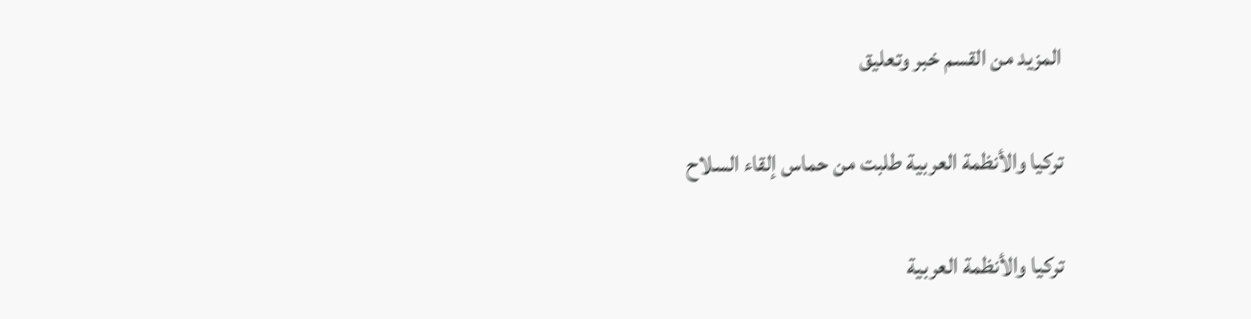المزيد من القسم خبر وتعليق

تركيا والأنظمة العربية طلبت من حماس إلقاء السلاح

تركيا والأنظمة العربية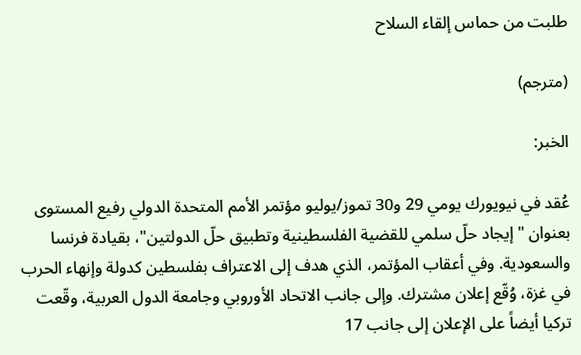طلبت من حماس إلقاء السلاح

(مترجم)

الخبر:

عُقد في نيويورك يومي 29 و30 تموز/يوليو مؤتمر الأمم المتحدة الدولي رفيع المستوى بعنوان "إيجاد حلّ سلمي للقضية الفلسطينية وتطبيق حلّ الدولتين"، بقيادة فرنسا والسعودية. وفي أعقاب المؤتمر، الذي هدف إلى الاعتراف بفلسطين كدولة وإنهاء الحرب في غزة، وُقّع إعلان مشترك. وإلى جانب الاتحاد الأوروبي وجامعة الدول العربية، وقّعت تركيا أيضاً على الإعلان إلى جانب 17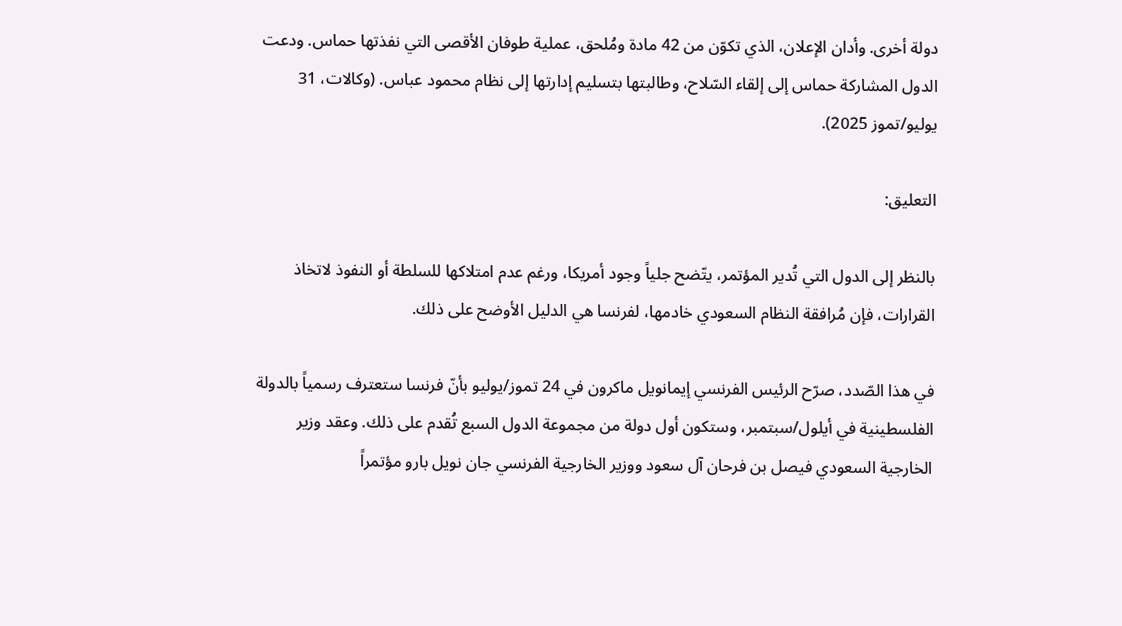دولة أخرى. وأدان الإعلان، الذي تكوّن من 42 مادة ومُلحق، عملية طوفان الأقصى التي نفذتها حماس. ودعت الدول المشاركة حماس إلى إلقاء السّلاح، وطالبتها بتسليم إدارتها إلى نظام محمود عباس. (وكالات، 31 يوليو/تموز 2025).

التعليق:

بالنظر إلى الدول التي تُدير المؤتمر، يتّضح جلياً وجود أمريكا، ورغم عدم امتلاكها للسلطة أو النفوذ لاتخاذ القرارات، فإن مُرافقة النظام السعودي خادمها، لفرنسا هي الدليل الأوضح على ذلك.

في هذا الصّدد، صرّح الرئيس الفرنسي إيمانويل ماكرون في 24 تموز/يوليو بأنّ فرنسا ستعترف رسمياً بالدولة الفلسطينية في أيلول/سبتمبر، وستكون أول دولة من مجموعة الدول السبع تُقدم على ذلك. وعقد وزير الخارجية السعودي فيصل بن فرحان آل سعود ووزير الخارجية الفرنسي جان نويل بارو مؤتمراً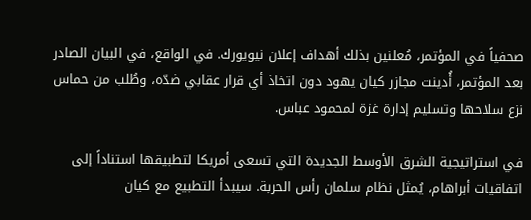صحفياً في المؤتمر، مُعلنين بذلك أهداف إعلان نيويورك. في الواقع، في البيان الصادر بعد المؤتمر، أُدينت مجازر كيان يهود دون اتخاذ أي قرار عقابي ضدّه، وطُلب من حماس نزع سلاحها وتسليم إدارة غزة لمحمود عباس.

في استراتيجية الشرق الأوسط الجديدة التي تسعى أمريكا لتطبيقها استناداً إلى اتفاقيات أبراهام، يُمثل نظام سلمان رأس الحربة. سيبدأ التطبيع مع كيان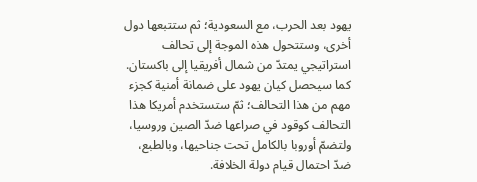يهود بعد الحرب، مع السعودية؛ ثم ستتبعها دول أخرى، وستتحول هذه الموجة إلى تحالف استراتيجي يمتدّ من شمال أفريقيا إلى باكستان. كما سيحصل كيان يهود على ضمانة أمنية كجزء مهم من هذا التحالف؛ ثمّ ستستخدم أمريكا هذا التحالف كوقود في صراعها ضدّ الصين وروسيا، ولتضمّ أوروبا بالكامل تحت جناحيها، وبالطبع، ضدّ احتمال قيام دولة الخلافة.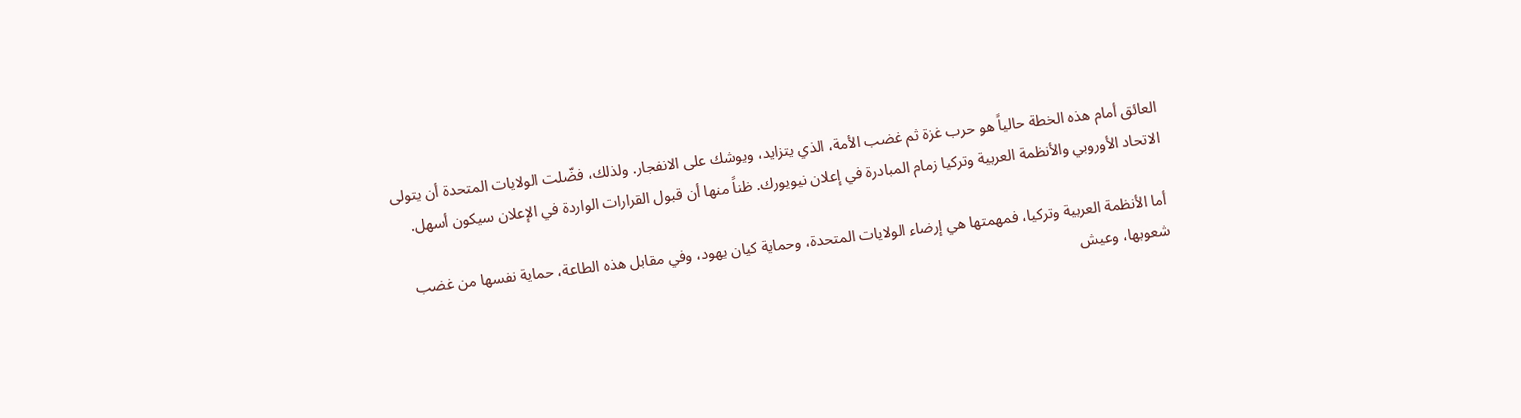العائق أمام هذه الخطة حالياً هو حرب غزة ثم غضب الأمة، الذي يتزايد، ويوشك على الانفجار. ولذلك، فضّلت الولايات المتحدة أن يتولى الاتحاد الأوروبي والأنظمة العربية وتركيا زمام المبادرة في إعلان نيويورك. ظناً منها أن قبول القرارات الواردة في الإعلان سيكون أسهل.

أما الأنظمة العربية وتركيا، فمهمتها هي إرضاء الولايات المتحدة، وحماية كيان يهود، وفي مقابل هذه الطاعة، حماية نفسها من غضب شعوبها، وعيش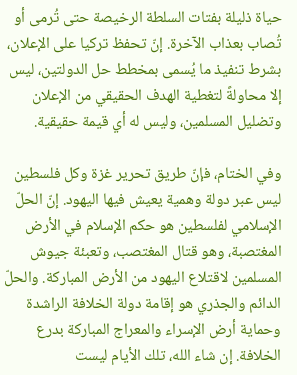حياة ذليلة بفتات السلطة الرخيصة حتى تُرمى أو تُصاب بعذاب الآخرة. إنّ تحفظ تركيا على الإعلان، بشرط تنفيذ ما يُسمى بمخطط حل الدولتين، ليس إلا محاولةً لتغطية الهدف الحقيقي من الإعلان وتضليل المسلمين، وليس له أي قيمة حقيقية.

وفي الختام، فإنّ طريق تحرير غزة وكل فلسطين ليس عبر دولة وهمية يعيش فيها اليهود. إنّ الحلّ الإسلامي لفلسطين هو حكم الإسلام في الأرض المغتصبة، وهو قتال المغتصب، وتعبئة جيوش المسلمين لاقتلاع اليهود من الأرض المباركة. والحلّ الدائم والجذري هو إقامة دولة الخلافة الراشدة وحماية أرض الإسراء والمعراج المباركة بدرع الخلافة. إن شاء الله، تلك الأيام ليست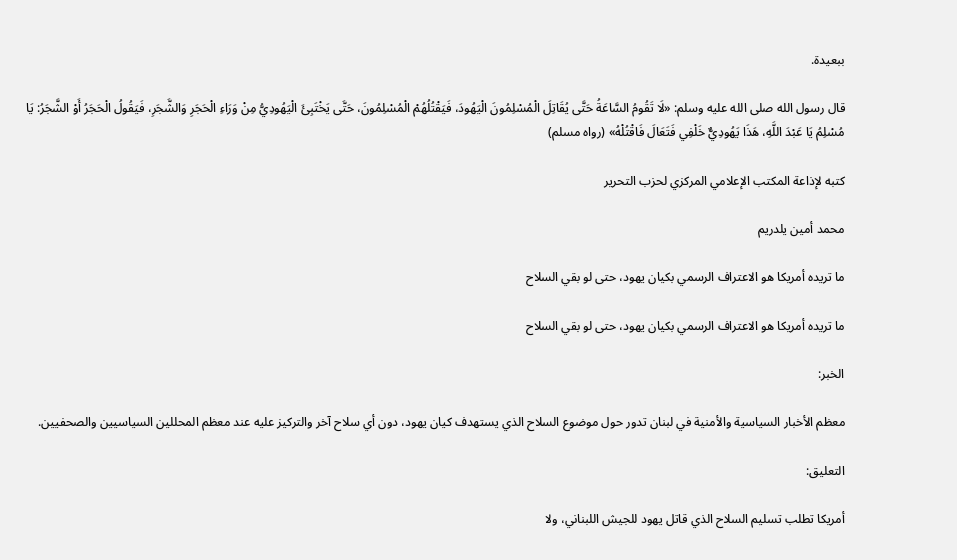ببعيدة.

قال رسول الله صلى الله عليه وسلم: «لَا تَقُومُ السَّاعَةُ حَتَّى يُقَاتِلَ الْمُسْلِمُونَ الْيَهُودَ، فَيَقْتُلُهُمْ الْمُسْلِمُونَ، حَتَّى يَخْتَبِئَ الْيَهُودِيُّ مِنْ وَرَاءِ الْحَجَرِ وَالشَّجَرِ، فَيَقُولُ الْحَجَرُ أَوْ الشَّجَرُ: يَا مُسْلِمُ يَا عَبْدَ اللَّهِ، هَذَا يَهُودِيٌّ خَلْفِي فَتَعَالَ فَاقْتُلْهُ» (رواه مسلم)

كتبه لإذاعة المكتب الإعلامي المركزي لحزب التحرير

محمد أمين يلدريم

ما تريده أمريكا هو الاعتراف الرسمي بكيان يهود، حتى لو بقي السلاح

ما تريده أمريكا هو الاعتراف الرسمي بكيان يهود، حتى لو بقي السلاح

الخبر:

معظم الأخبار السياسية والأمنية في لبنان تدور حول موضوع السلاح الذي يستهدف كيان يهود، دون أي سلاح آخر والتركيز عليه عند معظم المحللين السياسيين والصحفيين.

التعليق:

أمريكا تطلب تسليم السلاح الذي قاتل يهود للجيش اللبناني، ولا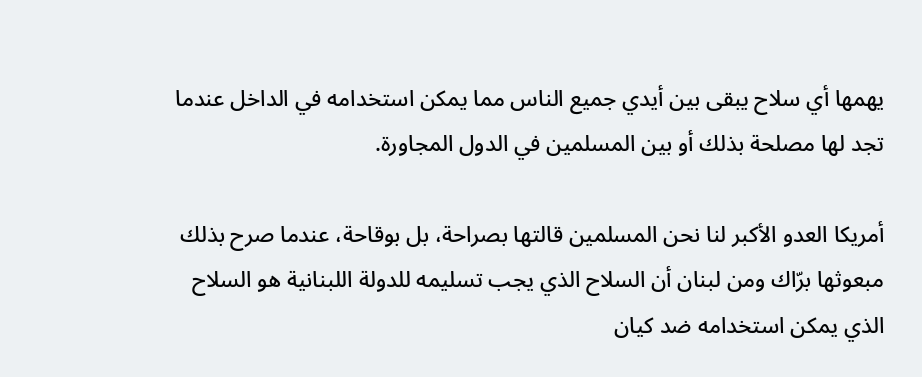يهمها أي سلاح يبقى بين أيدي جميع الناس مما يمكن استخدامه في الداخل عندما تجد لها مصلحة بذلك أو بين المسلمين في الدول المجاورة.

أمريكا العدو الأكبر لنا نحن المسلمين قالتها بصراحة، بل بوقاحة، عندما صرح بذلك مبعوثها برّاك ومن لبنان أن السلاح الذي يجب تسليمه للدولة اللبنانية هو السلاح الذي يمكن استخدامه ضد كيان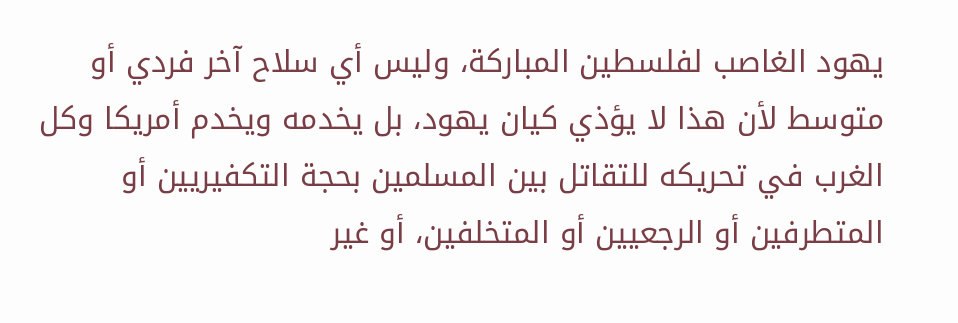يهود الغاصب لفلسطين المباركة، وليس أي سلاح آخر فردي أو متوسط لأن هذا لا يؤذي كيان يهود، بل يخدمه ويخدم أمريكا وكل الغرب في تحريكه للتقاتل بين المسلمين بحجة التكفيريين أو المتطرفين أو الرجعيين أو المتخلفين، أو غير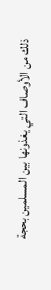ذلك من الأوصاف التي يغذونها بين المسلمين بحجة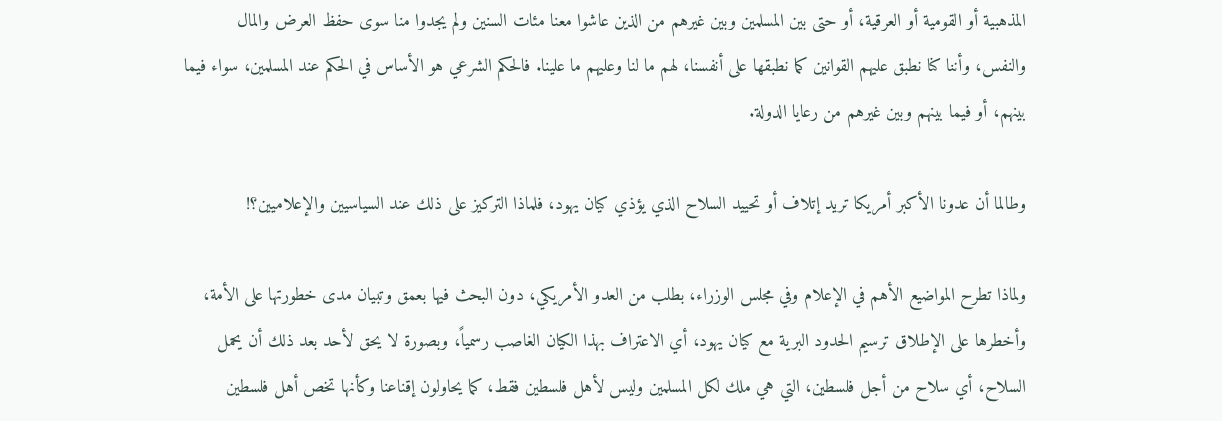المذهبية أو القومية أو العرقية، أو حتى بين المسلمين وبين غيرهم من الذين عاشوا معنا مئات السنين ولم يجدوا منا سوى حفظ العرض والمال والنفس، وأننا كنا نطبق عليهم القوانين كما نطبقها على أنفسنا، لهم ما لنا وعليهم ما علينا. فالحكم الشرعي هو الأساس في الحكم عند المسلمين، سواء فيما بينهم، أو فيما بينهم وبين غيرهم من رعايا الدولة.

وطالما أن عدونا الأكبر أمريكا تريد إتلاف أو تحييد السلاح الذي يؤذي كيان يهود، فلماذا التركيز على ذلك عند السياسيين والإعلاميين؟!

ولماذا تطرح المواضيع الأهم في الإعلام وفي مجلس الوزراء، بطلب من العدو الأمريكي، دون البحث فيها بعمق وتبيان مدى خطورتها على الأمة، وأخطرها على الإطلاق ترسيم الحدود البرية مع كيان يهود، أي الاعتراف بهذا الكيان الغاصب رسمياً، وبصورة لا يحق لأحد بعد ذلك أن يحمل السلاح، أي سلاح من أجل فلسطين، التي هي ملك لكل المسلمين وليس لأهل فلسطين فقط، كما يحاولون إقناعنا وكأنها تخص أهل فلسطين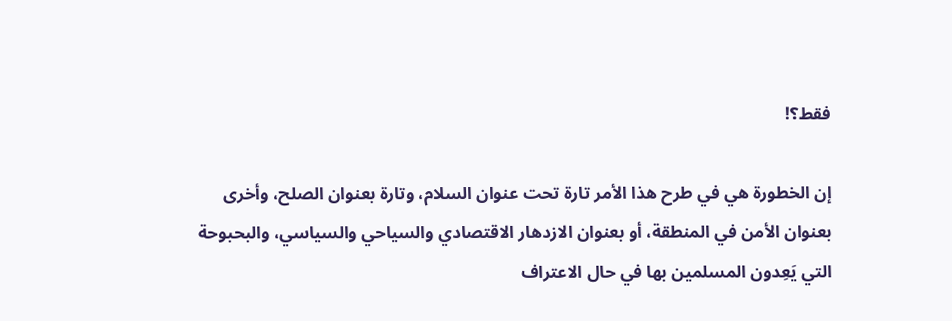فقط؟!

إن الخطورة هي في طرح هذا الأمر تارة تحت عنوان السلام، وتارة بعنوان الصلح، وأخرى بعنوان الأمن في المنطقة، أو بعنوان الازدهار الاقتصادي والسياحي والسياسي، والبحبوحة التي يَعِدون المسلمين بها في حال الاعتراف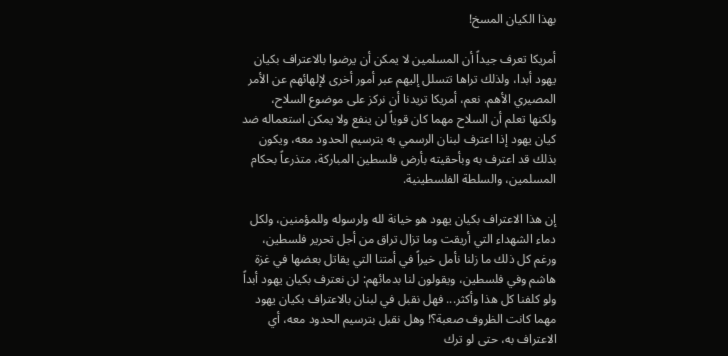بهذا الكيان المسخ!

أمريكا تعرف جيداً أن المسلمين لا يمكن أن يرضوا بالاعتراف بكيان يهود أبدا، ولذلك تراها تتسلل إليهم عبر أمور أخرى لإلهائهم عن الأمر المصيري الأهم. نعم، أمريكا تريدنا أن نركز على موضوع السلاح، ولكنها تعلم أن السلاح مهما كان قوياً لن ينفع ولا يمكن استعماله ضد كيان يهود إذا اعترف لبنان الرسمي به بترسيم الحدود معه، ويكون بذلك قد اعترف به وبأحقيته بأرض فلسطين المباركة، متذرعاً بحكام المسلمين، والسلطة الفلسطينية.

إن هذا الاعتراف بكيان يهود هو خيانة لله ولرسوله وللمؤمنين، ولكل دماء الشهداء التي أريقت وما تزال تراق من أجل تحرير فلسطين، ورغم كل ذلك ما زلنا نأمل خيراً في أمتنا التي يقاتل بعضها في غزة هاشم وفي فلسطين، ويقولون لنا بدمائهم: لن نعترف بكيان يهود أبداً ولو كلفنا كل هذا وأكثر... فهل نقبل في لبنان بالاعتراف بكيان يهود مهما كانت الظروف صعبة؟! وهل نقبل بترسيم الحدود معه، أي الاعتراف به، حتى لو ترك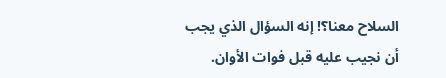السلاح معنا؟! إنه السؤال الذي يجب أن نجيب عليه قبل فوات الأوان.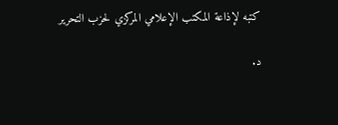كتبه لإذاعة المكتب الإعلامي المركزي لحزب التحرير

د.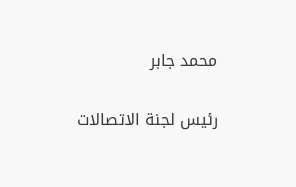محمد جابر

رئيس لجنة الاتصالات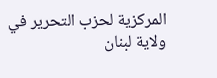المركزية لحزب التحرير في ولاية لبنان